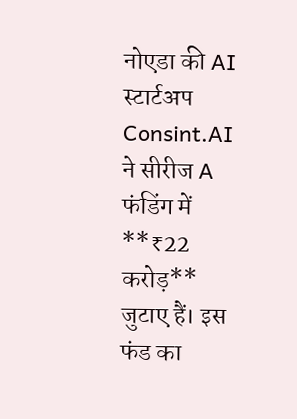नोएडा की AI स्टार्टअप Consint.AI ने सीरीज A फंडिंग में **₹22 करोड़** जुटाए हैं। इस फंड का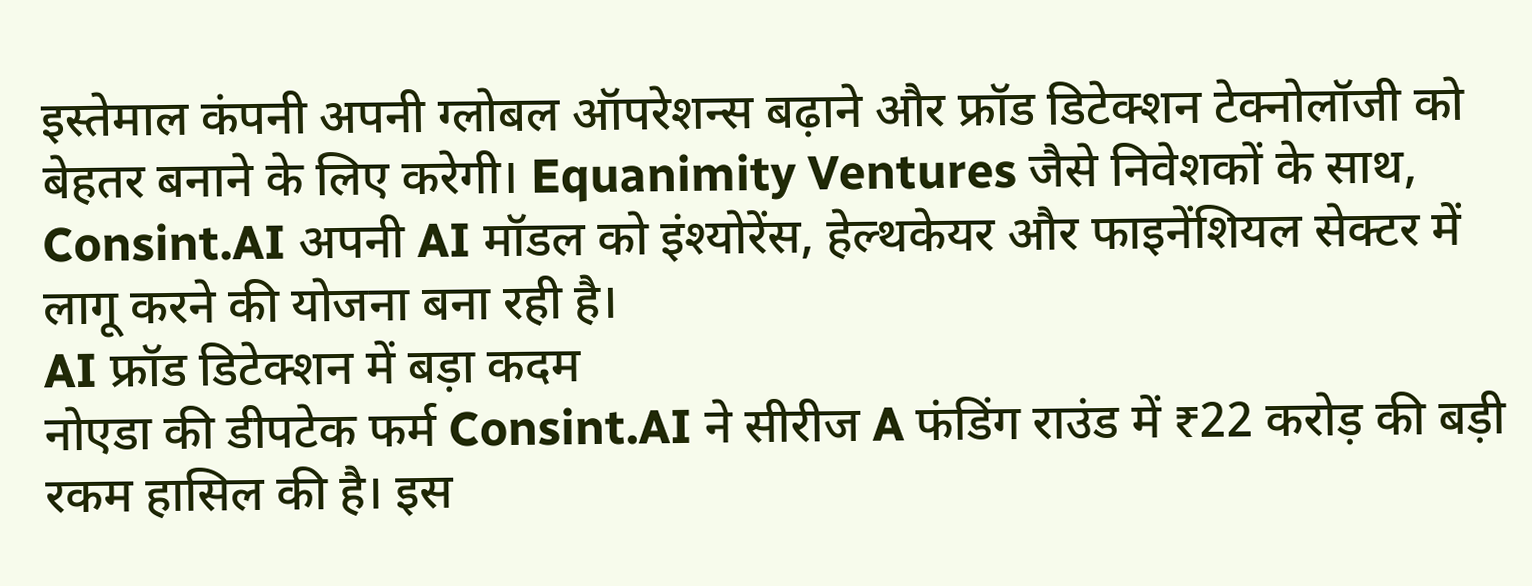इस्तेमाल कंपनी अपनी ग्लोबल ऑपरेशन्स बढ़ाने और फ्रॉड डिटेक्शन टेक्नोलॉजी को बेहतर बनाने के लिए करेगी। Equanimity Ventures जैसे निवेशकों के साथ, Consint.AI अपनी AI मॉडल को इंश्योरेंस, हेल्थकेयर और फाइनेंशियल सेक्टर में लागू करने की योजना बना रही है।
AI फ्रॉड डिटेक्शन में बड़ा कदम
नोएडा की डीपटेक फर्म Consint.AI ने सीरीज A फंडिंग राउंड में ₹22 करोड़ की बड़ी रकम हासिल की है। इस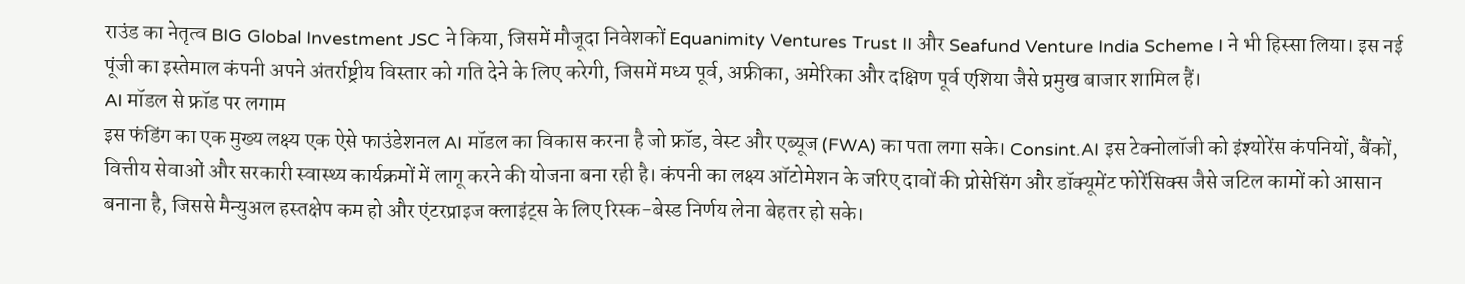राउंड का नेतृत्व BIG Global Investment JSC ने किया, जिसमें मौजूदा निवेशकों Equanimity Ventures Trust II और Seafund Venture India Scheme I ने भी हिस्सा लिया। इस नई पूंजी का इस्तेमाल कंपनी अपने अंतर्राष्ट्रीय विस्तार को गति देने के लिए करेगी, जिसमें मध्य पूर्व, अफ्रीका, अमेरिका और दक्षिण पूर्व एशिया जैसे प्रमुख बाजार शामिल हैं।
AI मॉडल से फ्रॉड पर लगाम
इस फंडिंग का एक मुख्य लक्ष्य एक ऐसे फाउंडेशनल AI मॉडल का विकास करना है जो फ्रॉड, वेस्ट और एब्यूज (FWA) का पता लगा सके। Consint.AI इस टेक्नोलॉजी को इंश्योरेंस कंपनियों, बैंकों, वित्तीय सेवाओं और सरकारी स्वास्थ्य कार्यक्रमों में लागू करने की योजना बना रही है। कंपनी का लक्ष्य ऑटोमेशन के जरिए दावों की प्रोसेसिंग और डॉक्यूमेंट फोरेंसिक्स जैसे जटिल कामों को आसान बनाना है, जिससे मैन्युअल हस्तक्षेप कम हो और एंटरप्राइज क्लाइंट्स के लिए रिस्क-बेस्ड निर्णय लेना बेहतर हो सके।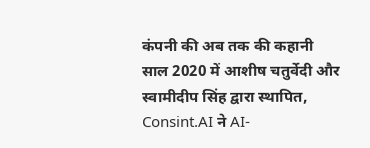कंपनी की अब तक की कहानी
साल 2020 में आशीष चतुर्वेदी और स्वामीदीप सिंह द्वारा स्थापित, Consint.AI ने AI-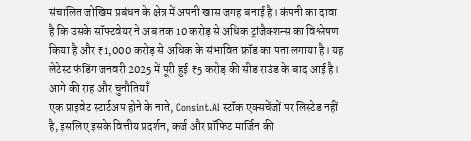संचालित जोखिम प्रबंधन के क्षेत्र में अपनी खास जगह बनाई है। कंपनी का दावा है कि उसके सॉफ्टवेयर ने अब तक 10 करोड़ से अधिक ट्रांजैक्शन्स का विश्लेषण किया है और ₹1,000 करोड़ से अधिक के संभावित फ्रॉड का पता लगाया है। यह लेटेस्ट फंडिंग जनवरी 2025 में पूरी हुई ₹5 करोड़ की सीड राउंड के बाद आई है।
आगे की राह और चुनौतियाँ
एक प्राइवेट स्टार्टअप होने के नाते, Consint.AI स्टॉक एक्सचेंजों पर लिस्टेड नहीं है, इसलिए इसके वित्तीय प्रदर्शन, कर्ज और प्रॉफिट मार्जिन की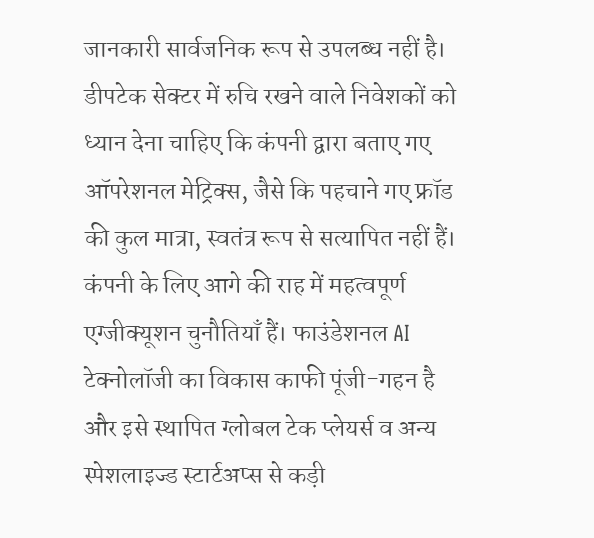जानकारी सार्वजनिक रूप से उपलब्ध नहीं है। डीपटेक सेक्टर में रुचि रखने वाले निवेशकों को ध्यान देना चाहिए कि कंपनी द्वारा बताए गए ऑपरेशनल मेट्रिक्स, जैसे कि पहचाने गए फ्रॉड की कुल मात्रा, स्वतंत्र रूप से सत्यापित नहीं हैं।
कंपनी के लिए आगे की राह में महत्वपूर्ण एग्जीक्यूशन चुनौतियाँ हैं। फाउंडेशनल AI टेक्नोलॉजी का विकास काफी पूंजी-गहन है और इसे स्थापित ग्लोबल टेक प्लेयर्स व अन्य स्पेशलाइज्ड स्टार्टअप्स से कड़ी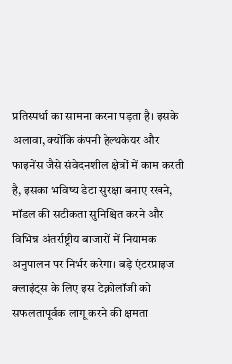प्रतिस्पर्धा का सामना करना पड़ता है। इसके अलावा, क्योंकि कंपनी हेल्थकेयर और फाइनेंस जैसे संवेदनशील क्षेत्रों में काम करती है, इसका भविष्य डेटा सुरक्षा बनाए रखने, मॉडल की सटीकता सुनिश्चित करने और विभिन्न अंतर्राष्ट्रीय बाजारों में नियामक अनुपालन पर निर्भर करेगा। बड़े एंटरप्राइज क्लाइंट्स के लिए इस टेक्नोलॉजी को सफलतापूर्वक लागू करने की क्षमता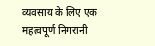व्यवसाय के लिए एक महत्वपूर्ण निगरानी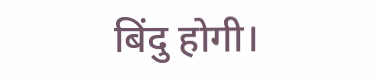बिंदु होगी।